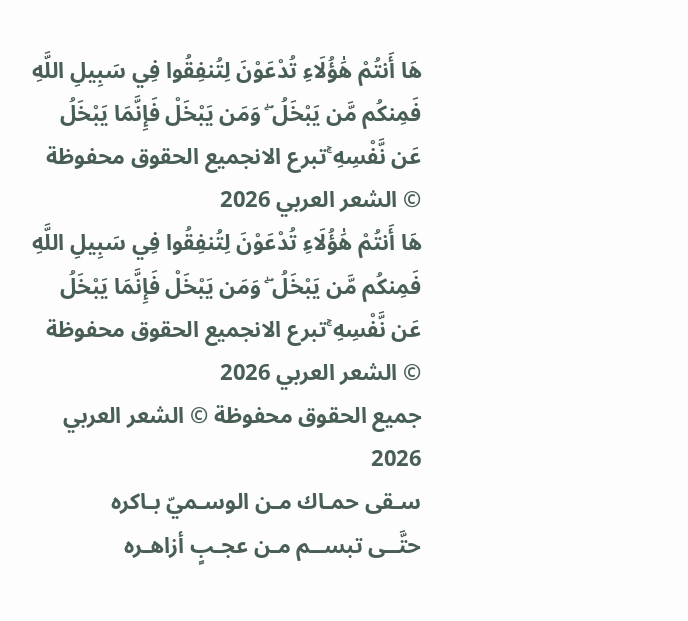هَا أَنتُمْ هَٰؤُلَاءِ تُدْعَوْنَ لِتُنفِقُوا فِي سَبِيلِ اللَّهِ فَمِنكُم مَّن يَبْخَلُ ۖ وَمَن يَبْخَلْ فَإِنَّمَا يَبْخَلُ عَن نَّفْسِهِ ۚتبرع الانجميع الحقوق محفوظة © الشعر العربي 2026
هَا أَنتُمْ هَٰؤُلَاءِ تُدْعَوْنَ لِتُنفِقُوا فِي سَبِيلِ اللَّهِ فَمِنكُم مَّن يَبْخَلُ ۖ وَمَن يَبْخَلْ فَإِنَّمَا يَبْخَلُ عَن نَّفْسِهِ ۚتبرع الانجميع الحقوق محفوظة © الشعر العربي 2026
جميع الحقوق محفوظة © الشعر العربي 2026
سـقى حمـاك مـن الوسـميّ بـاكره
حتَّــى تبســم مـن عجـبٍ أزاهـره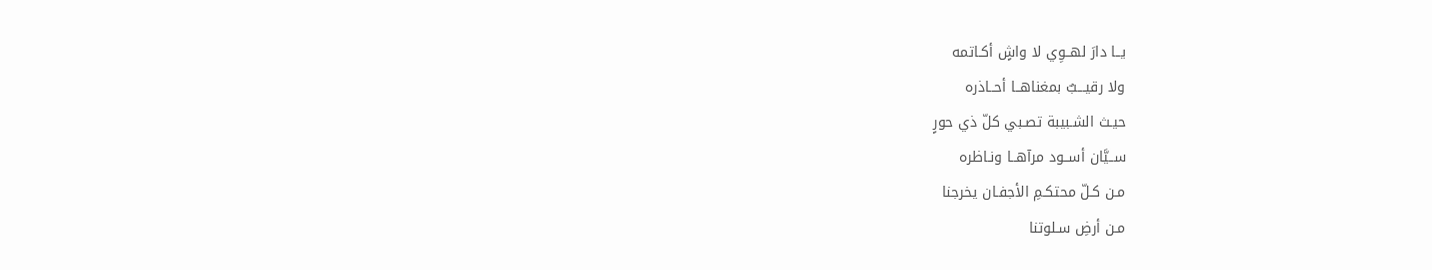يــا دارَ لهــوِي لا واشٍ أكـاتمه
ولا رقيـــبٌ بمغناهــا أحــاذره
حيـث الشـبيبة تصـبي كلّ ذي حورٍ
ســيَّان أســود مرآهــا ونـاظره
مـن كـلّ محتكـمِ الأجفـان يخرجنا
مـن أرضِ سـلوتنا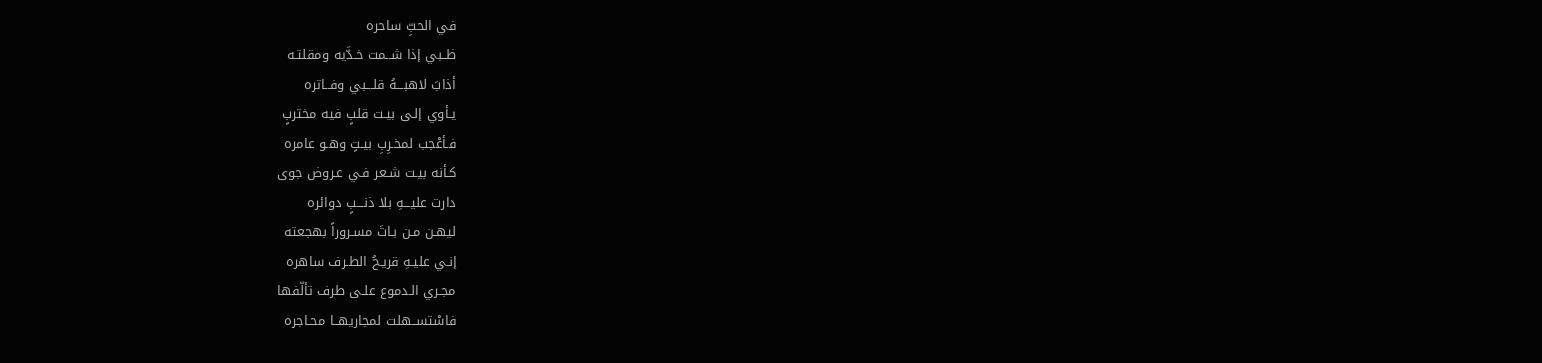في الحبِّ ساحره
ظــبي إذا شــمت خـدَّيه ومقلتـه
أذابَ لاهبـــهُ قلـــبي وفــاتره
يـأوي إلـى بيـت قلبٍ فيه مختربٍ
فـأعْجب لمخـرِبِ بيـتٍ وهـو عامره
كـأنه بيـت شـعر فـي عـروض جوى
دارت عليـــهِ بلا ذنـــبٍ دوائره
ليهـن مـن بـاتَ مسـروراً بهجعته
إنـي عليـهِ قريـحُ الطـرف ساهره
مجـري الـدموع علـى طرف تألّفها
فاسْتســهلت لمجاريهــا محـاجره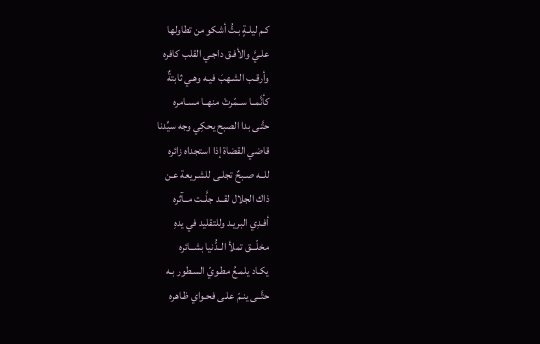كـم ليلـةٍ بـتُّ أشكو من تطاولها
علـيَّ والأفـق داجـي القلب كافره
وأرقـب الشـهبَ فيـه وهـي ثابتةٌ
كأنَّمــا ســمّرتْ منهــا مسـامره
حتَّـى بدا الصبح يحكِي وجه سيِّدنا
قاضي القضاة إذا استجداه زائره
للــه صـبحٌ تجلـى للشـريعة عـن
ذاك الجلال لقــد جلَّــت مــآثره
أفـدِي البريـد وللتقليد في يدهِ
مخلّـــق تملأ الــدُّنيا بشــائره
يكـاد يلمـعُ مطـويّ السـطور بـه
حتَّــى ينـمّ علـى فحـواي ظـاهره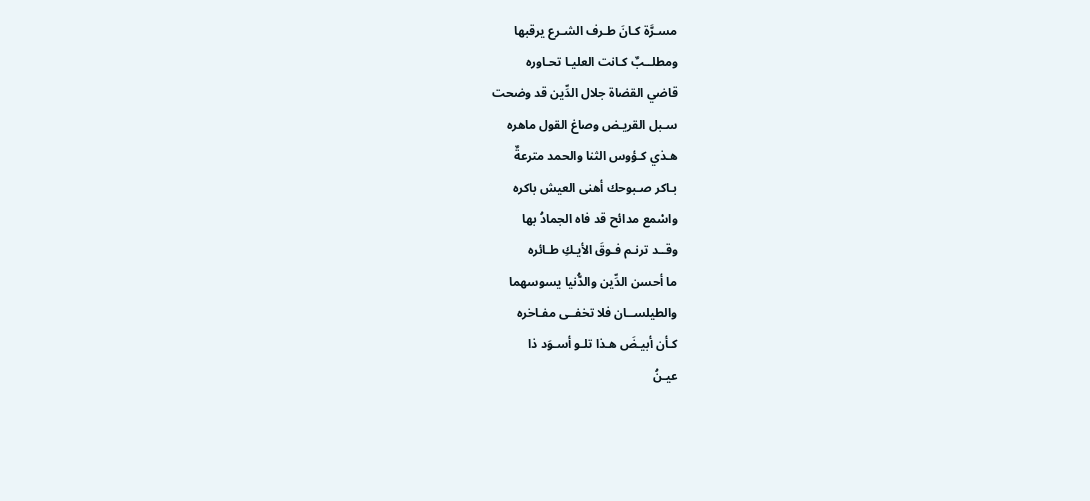مسـرَّة كـانَ طـرف الشـرع يرقبها
ومطلــبٌ كـانت العليـا تحـاوره
قاضي القضاة جلال الدِّين قد وضحت
سـبل القريـض وصاغ القول ماهره
هـذي كـؤوس الثنا والحمد مترعةٌ
بـاكر صـبوحك أهنى العيش باكره
واسْمع مدائح قد فاه الجمادُ بها
وقــد ترنـم فـوقَ الأيـكِ طـائره
ما أحسن الدِّين والدُّنيا يسوسهما
والطيلســان فلا تخفــى مفـاخره
كـأن أبيـضَ هـذا تلـو أسـوَد ذا
عيـنُ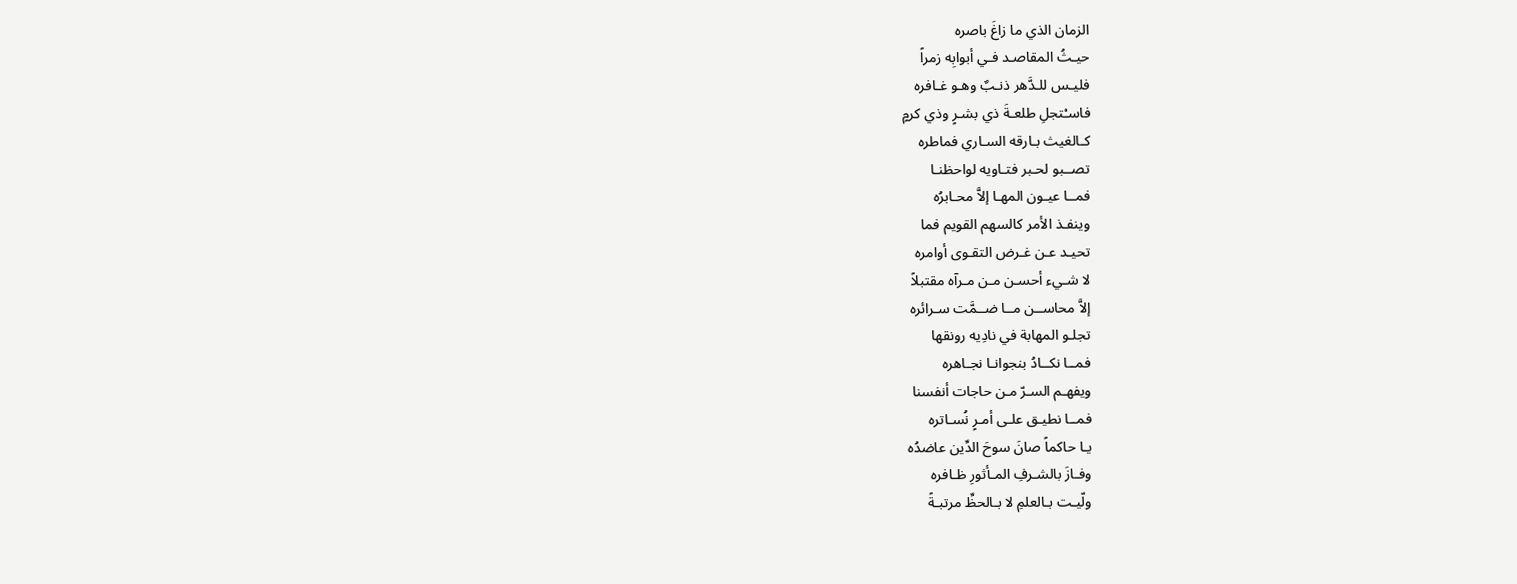الزمان الذي ما زاغَ باصره
حيـثُ المقاصـد فـي أبوابِه زمراً
فليـس للـدَّهر ذنـبٌ وهـو غـافره
فاسـْتجلِ طلعـةَ ذي بشـرٍ وذي كرمٍ
كـالغيث بـارقه السـاري فماطره
تصــبو لحـبر فتـاويه لواحظنـا
فمــا عيـون المهـا إلاَّ محـابرُه
وينفـذ الأمر كالسهم القويم فما
تحيـد عـن غـرض التقـوى أوامره
لا شـيء أحسـن مـن مـرآه مقتبلاً
إلاَّ محاســن مــا ضــمَّت سـرائره
تجلـو المهابة في نادِيه رونقها
فمــا نكــادُ بنجوانـا نجـاهره
ويفهـم السـرّ مـن حاجات أنفسنا
فمــا نطيـق علـى أمـرٍ نُسـاتره
يـا حاكماً صانَ سوحَ الدِّين عاضدُه
وفـازَ بالشـرفِ المـأثورِ ظـافره
ولّيـت بـالعلمِ لا بـالحظِّ مرتبـةً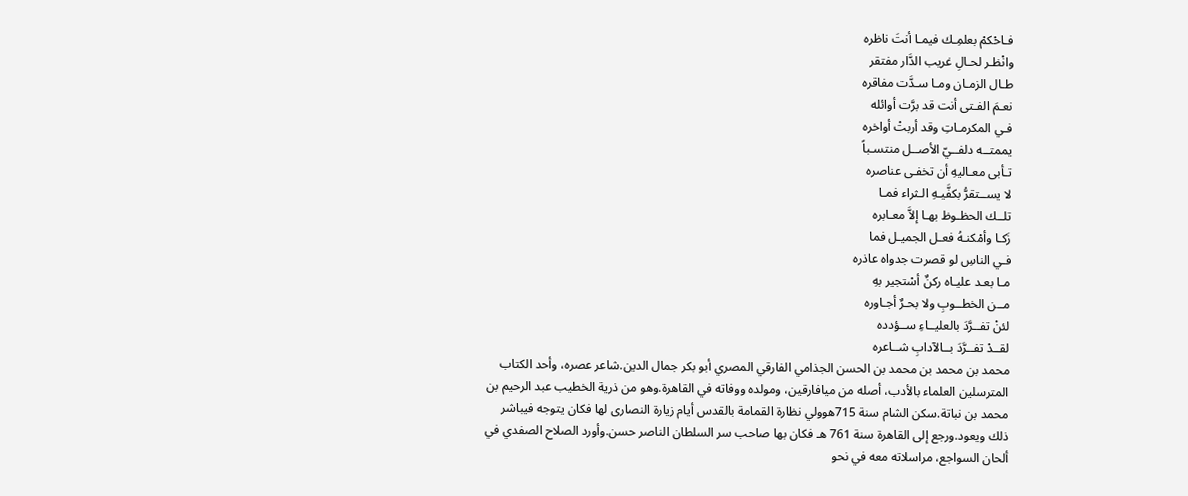فـاحْكمْ بعلمِـك فيمـا أنتَ ناظره
وانْظـر لحـالِ غريب الدَّار مفتقر
طـال الزمـان ومـا سـدَّت مفاقره
نعـمَ الفـتى أنت قد برَّت أوائله
فـي المكرمـاتِ وقد أربتْ أواخره
يممتــه دلفــيّ الأصــل منتسـباً
تـأبى معـاليهِ أن تخفـى عناصره
لا يســتقرُّ بكفَّيـهِ الـثراء فمـا
تلــك الحظـوظ بهـا إلاَّ معـابره
زَكـا وأمْكنـهُ فعـل الجميـل فما
فـي الناسِ لو قصرت جدواه عاذره
مـا بعـد عليـاه ركنٌ أسْتجير بهِ
مــن الخطــوبِ ولا بحـرٌ أجـاوره
لئنْ تفــرَّدَ بالعليــاءِ ســؤدده
لقــدْ تفــرَّدَ بــالآدابِ شــاعره
محمد بن محمد بن محمد بن الحسن الجذامي الفارقي المصري أبو بكر جمال الدين.شاعر عصره، وأحد الكتاب المترسلين العلماء بالأدب، أصله من ميافارقين، ومولده ووفاته في القاهرة.وهو من ذرية الخطيب عبد الرحيم بن محمد بن نباتة.سكن الشام سنة 715هوولي نظارة القمامة بالقدس أيام زيارة النصارى لها فكان يتوجه فيباشر ذلك ويعود.ورجع إلى القاهرة سنة 761 هـ فكان بها صاحب سر السلطان الناصر حسن.وأورد الصلاح الصفدي في ألحان السواجع، مراسلاته معه في نحو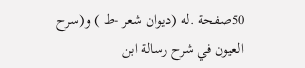50صفحة .له (ديوان شعر -ط ) و(سرح العيون في شرح رسالة ابن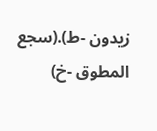زيدون -ط).(سجع المطوق -خ)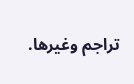تراجم وغيرها.